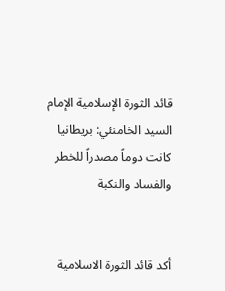قائد الثورة الإسلامية الإمام السيد الخامنئي: بريطانيا كانت دوماً مصدراً للخطر والفساد والنكبة


أكد قائد الثورة الاسلامية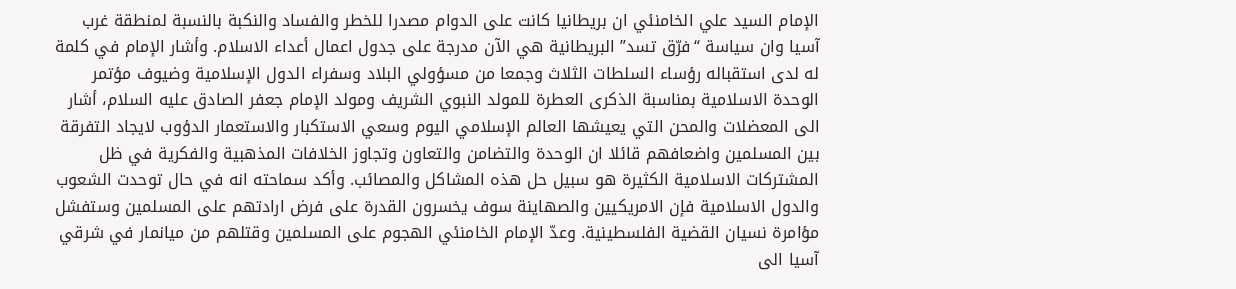الإمام السيد علي الخامنئي ان بريطانيا كانت على الدوام مصدرا للخطر والفساد والنكبة بالنسبة لمنطقة غرب آسيا وان سياسة “فرّق تسد” البريطانية هي الآن مدرجة على جدول اعمال أعداء الاسلام. وأشار الإمام في كلمة له لدى استقباله رؤساء السلطات الثلاث وجمعا من مسؤولي البلاد وسفراء الدول الإسلامية وضيوف مؤتمر الوحدة الاسلامية بمناسبة الذكرى العطرة للمولد النبوي الشريف ومولد الإمام جعفر الصادق عليه السلام، أشار الى المعضلات والمحن التي يعيشها العالم الإسلامي اليوم وسعي الاستكبار والاستعمار الدؤوب لايجاد التفرقة بين المسلمين واضعافهم قائلا ان الوحدة والتضامن والتعاون وتجاوز الخلافات المذهبية والفكرية في ظل المشتركات الاسلامية الكثيرة هو سبيل حل هذه المشاكل والمصائب. وأكد سماحته انه في حال توحدت الشعوب والدول الاسلامية فإن الامريكيين والصهاينة سوف يخسرون القدرة على فرض ارادتهم على المسلمين وستفشل مؤامرة نسيان القضية الفلسطينية. وعدّ الإمام الخامنئي الهجوم على المسلمين وقتلهم من ميانمار في شرقي آسيا الى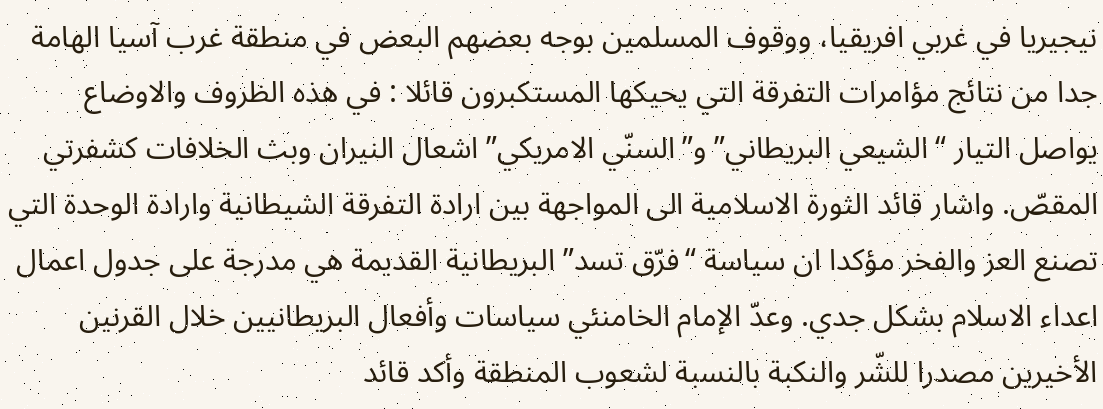نيجيريا في غربي افريقيا، ووقوف المسلمين بوجه بعضهم البعض في منطقة غرب آسيا الهامة جدا من نتائج مؤامرات التفرقة التي يحيكها المستكبرون قائلا : في هذه الظروف والاوضاع يواصل التيار “الشيعي البريطاني” و”السنّي الامريكي” اشعال النيران وبث الخلافات كشفرتي المقصّ. واشار قائد الثورة الاسلامية الى المواجهة بين ارادة التفرقة الشيطانية وارادة الوحدة التي تصنع العز والفخر مؤكدا ان سياسة “فرّق تسد” البريطانية القديمة هي مدرجة على جدول اعمال اعداء الاسلام بشكل جدي. وعدّ الإمام الخامنئي سياسات وأفعال البريطانيين خلال القرنين الأخيرين مصدرا للشّر والنكبة بالنسبة لشعوب المنطقة وأكد قائد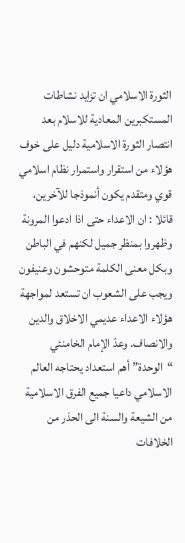الثورة الاسلامي ان تزايد نشاطات المستكبرين المعادية للاسلام بعد انتصار الثورة الاسلامية دليل على خوف هؤلاء من استقرار واستمرار نظام اسلامي قوي ومتقدم يكون أنموذجا للآخرين، قائلا : ان الاعداء حتى اذا ادعوا المرونة وظهروا بمنظر جميل لكنهم في الباطن وبكل معنى الكلمة متوحشون وعنيفون ويجب على الشعوب ان تستعد لمواجهة هؤلاء الاعداء عديمي الاخلاق والدين والانصاف. وعدّ الإمام الخامنئي “الوحدة” أهم استعداد يحتاجه العالم الاسلامي داعيا جميع الفرق الاسلامية من الشيعة والسنة الى الحذر من الخلافات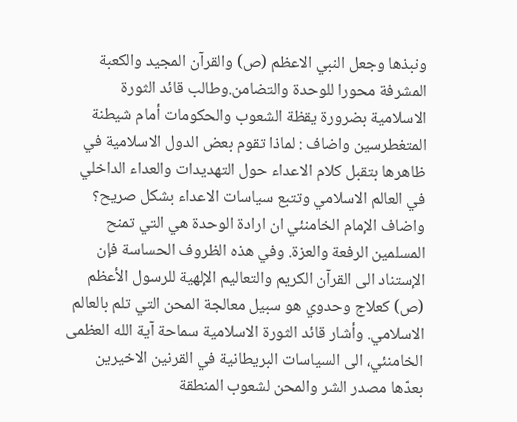ونبذها وجعل النبي الاعظم (ص) والقرآن المجيد والكعبة المشرفة محورا للوحدة والتضامن.وطالب قائد الثورة الاسلامية بضرورة يقظة الشعوب والحكومات أمام شيطنة المتغطرسين واضاف : لماذا تقوم بعض الدول الاسلامية في ظاهرها بتقبل كلام الاعداء حول التهديدات والعداء الداخلي في العالم الاسلامي وتتبع سياسات الاعداء بشكل صريح؟ واضاف الإمام الخامنئي ان ارادة الوحدة هي التي تمنح المسلمین الرفعة والعزة. وفي هذه الظروف الحساسة فإن الإستناد الى القرآن الكريم والتعاليم الإلهية للرسول الأعظم (ص) كعلاج وحدوي هو سبيل معالجة المحن التي تلم بالعالم الاسلامي. وأشار قائد الثورة الاسلامیة سماحة آیة الله العظمى الخامنئي، الى السیاسات البریطانیة في القرنین الاخیرین بعدّها مصدر الشر والمحن لشعوب المنطقة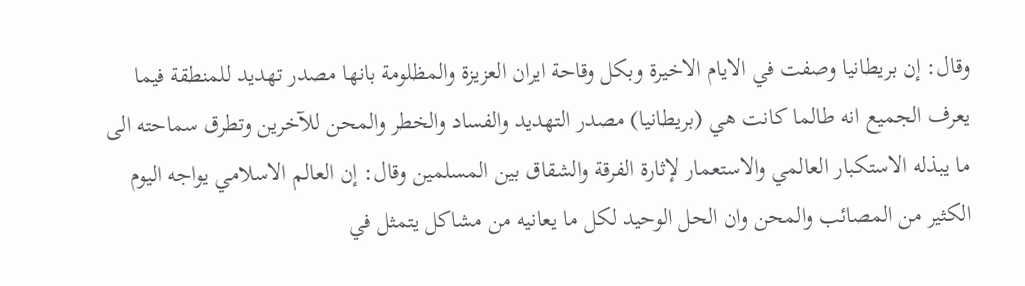وقال: إن بریطانیا وصفت في الایام الاخیرة وبكل وقاحة ایران العزیزة والمظلومة بانها مصدر تهدید للمنطقة فیما یعرف الجمیع انه طالما كانت هي (بریطانیا) مصدر التهدید والفساد والخطر والمحن للآخرین وتطرق سماحته الى ما یبذله الاستكبار العالمي والاستعمار لإثارة الفرقة والشقاق بین المسلمین وقال: إن العالم الاسلامي یواجه الیوم الكثیر من المصائب والمحن وان الحل الوحید لكل ما یعانیه من مشاكل یتمثل في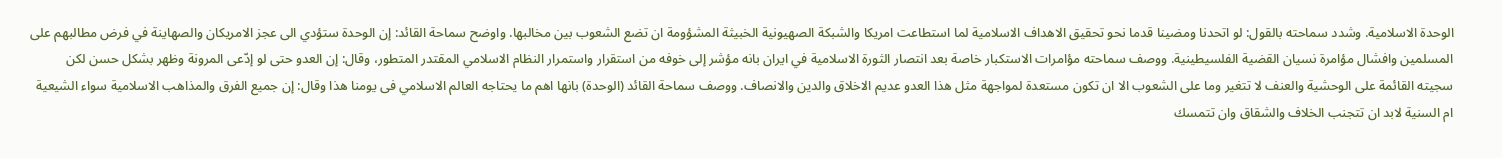الوحدة الاسلامیة. وشدد سماحته بالقول: لو اتحدنا ومضینا قدما نحو تحقیق الاهداف الاسلامیة لما استطاعت امریكا والشبكة الصهیونیة الخبیثة المشؤومة ان تضع الشعوب بین مخالبها. واوضح سماحة القائد: إن الوحدة ستؤدي الى عجز الامریكان والصهاینة في فرض مطالبهم على المسلمین وافشال مؤامرة نسیان القضیة الفلسیطینیة. ووصف سماحته مؤامرات الاستكبار خاصة بعد انتصار الثورة الاسلامیة في ایران بانه مؤشر إلى خوفه من استقرار واستمرار النظام الاسلامي المقتدر المتطور، وقال: إن العدو حتى لو إدّعى المرونة وظهر بشكل حسن لكن سجیته القائمة على الوحشیة والعنف لا تتغیر وما على الشعوب الا ان تكون مستعدة لمواجهة مثل هذا العدو عدیم الاخلاق والدین والانصاف. ووصف سماحة القائد (الوحدة) بانها اهم ما یحتاجه العالم الاسلامي فی یومنا هذا وقال: إن جمیع الفرق والمذاهب الاسلامیة سواء الشیعیة ام السنیة لابد ان تتجنب الخلاف والشقاق وان تتمسك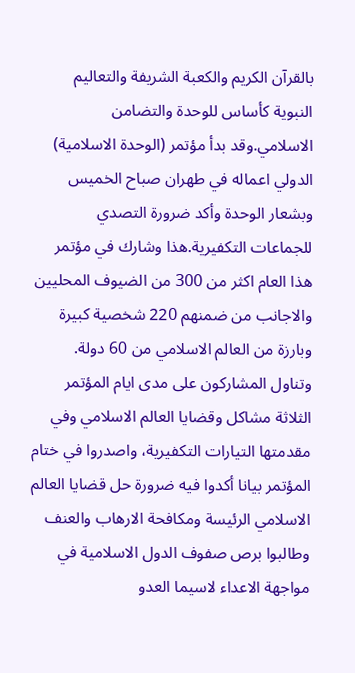بالقرآن الكریم والكعبة الشریفة والتعالیم النبویة كأساس للوحدة والتضامن الاسلامي.وقد بدأ مؤتمر (الوحدة الاسلامیة) الدولي اعماله في طهران صباح الخمیس وبشعار الوحدة وأكد ضرورة التصدي للجماعات التكفیریة.هذا وشارك في مؤتمر هذا العام اكثر من 300 من الضیوف المحلیین والاجانب من ضمنهم 220 شخصیة كبیرة وبارزة من العالم الاسلامي من 60 دولة. وتناول المشاركون على مدى ایام المؤتمر الثلاثة مشاكل وقضایا العالم الاسلامي وفي مقدمتها التیارات التكفیریة، واصدروا في ختام المؤتمر بیانا أكدوا فیه ضرورة حل قضایا العالم الاسلامي الرئیسة ومكافحة الارهاب والعنف وطالبوا برص صفوف الدول الاسلامیة في مواجهة الاعداء لاسیما العدو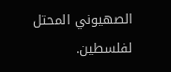الصهیوني المحتل لفلسطین.